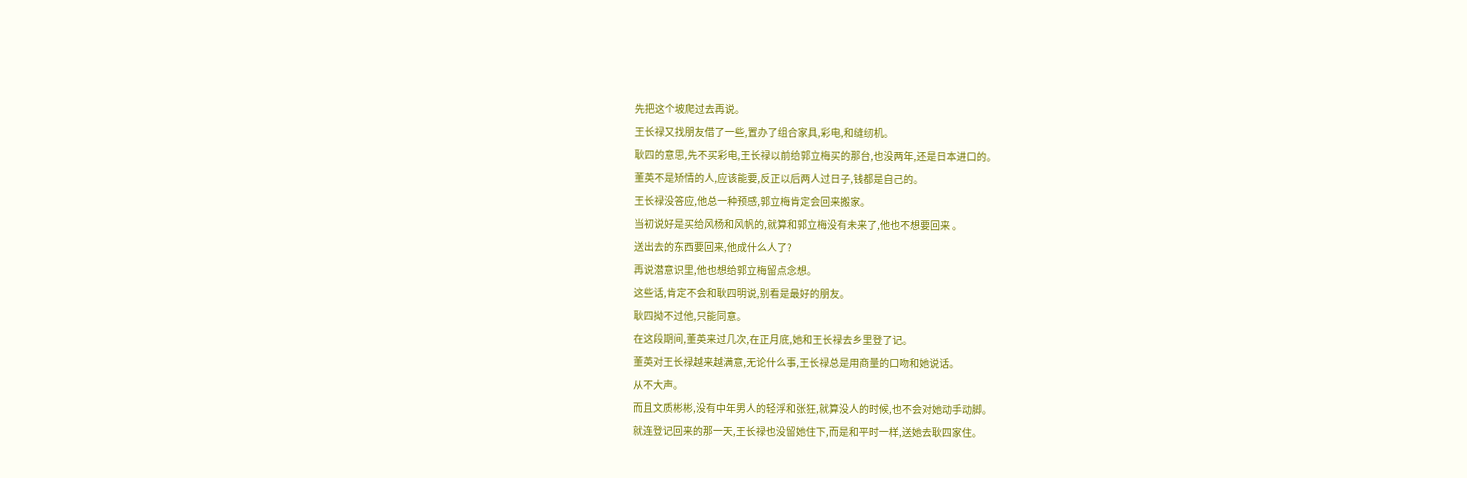先把这个坡爬过去再说。
王长禄又找朋友借了一些,置办了组合家具,彩电,和缝纫机。
耿四的意思,先不买彩电,王长禄以前给郭立梅买的那台,也没两年,还是日本进口的。
董英不是矫情的人,应该能要,反正以后两人过日子,钱都是自己的。
王长禄没答应,他总一种预感,郭立梅肯定会回来搬家。
当初说好是买给风杨和风帆的,就算和郭立梅没有未来了,他也不想要回来 。
送出去的东西要回来,他成什么人了?
再说潜意识里,他也想给郭立梅留点念想。
这些话,肯定不会和耿四明说,别看是最好的朋友。
耿四拗不过他,只能同意。
在这段期间,董英来过几次,在正月底,她和王长禄去乡里登了记。
董英对王长禄越来越满意,无论什么事,王长禄总是用商量的口吻和她说话。
从不大声。
而且文质彬彬,没有中年男人的轻浮和张狂,就算没人的时候,也不会对她动手动脚。
就连登记回来的那一天,王长禄也没留她住下,而是和平时一样,送她去耿四家住。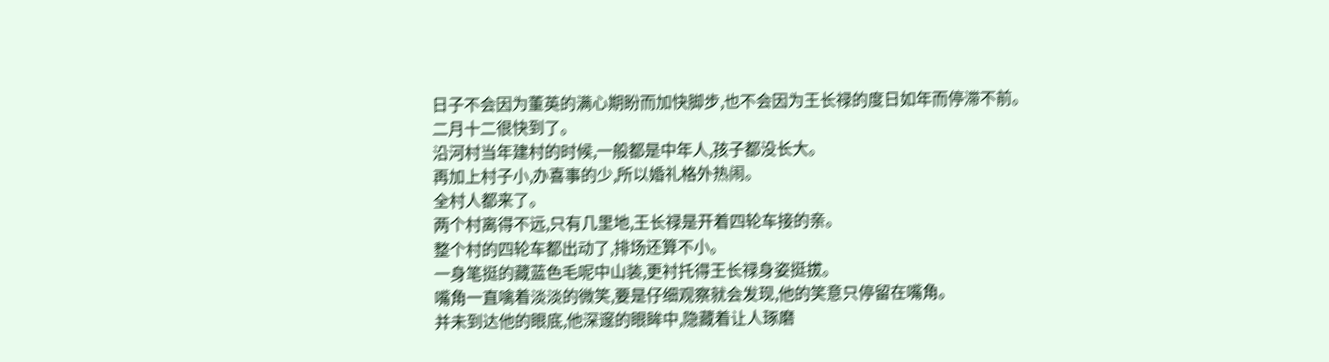日子不会因为董英的满心期盼而加快脚步,也不会因为王长禄的度日如年而停滞不前。
二月十二很快到了。
沿河村当年建村的时候,一般都是中年人,孩子都没长大。
再加上村子小,办喜事的少,所以婚礼格外热闹。
全村人都来了。
两个村离得不远,只有几里地,王长禄是开着四轮车接的亲。
整个村的四轮车都出动了,排场还算不小。
一身笔挺的藏蓝色毛呢中山装,更衬托得王长禄身姿挺拔。
嘴角一直噙着淡淡的微笑,要是仔细观察就会发现,他的笑意只停留在嘴角。
并未到达他的眼底,他深邃的眼眸中,隐藏着让人琢磨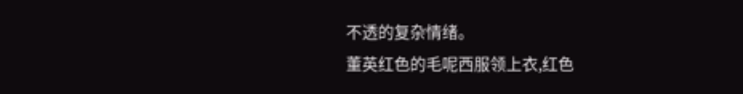不透的复杂情绪。
董英红色的毛呢西服领上衣,红色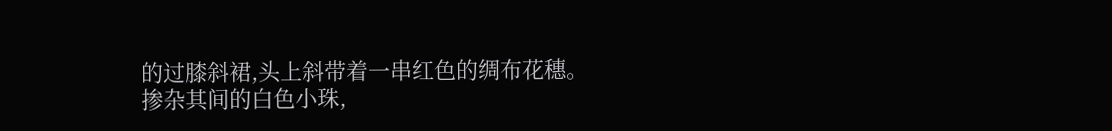的过膝斜裙,头上斜带着一串红色的绸布花穗。
掺杂其间的白色小珠,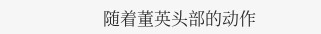随着董英头部的动作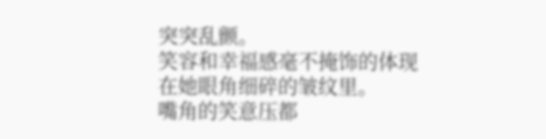突突乱颤。
笑容和幸福感毫不掩饰的体现在她眼角细碎的皱纹里。
嘴角的笑意压都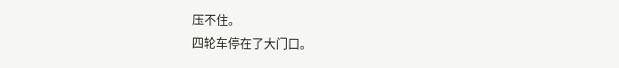压不住。
四轮车停在了大门口。